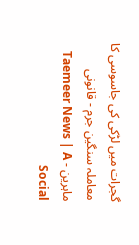گجرات میں لڑکی کی جاسوسی کا معاملہ سنگین جرم - قانونی ماہرین - Taemeer News | A Social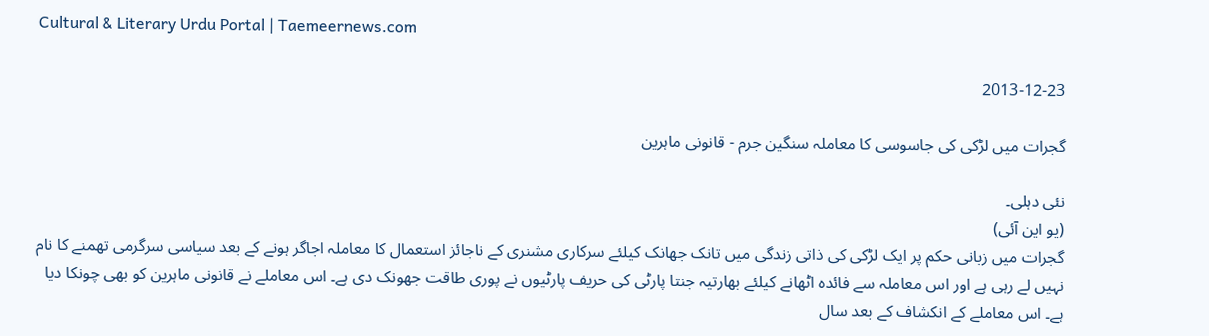Cultural & Literary Urdu Portal | Taemeernews.com

2013-12-23

گجرات میں لڑکی کی جاسوسی کا معاملہ سنگین جرم - قانونی ماہرین

نئی دہلی۔
(یو این آئی)
گجرات میں زبانی حکم پر ایک لڑکی کی ذاتی زندگی میں تانک جھانک کیلئے سرکاری مشنری کے ناجائز استعمال کا معاملہ اجاگر ہونے کے بعد سیاسی سرگرمی تھمنے کا نام نہیں لے رہی ہے اور اس معاملہ سے فائدہ اٹھانے کیلئے بھارتیہ جنتا پارٹی کی حریف پارٹیوں نے پوری طاقت جھونک دی ہے۔ اس معاملے نے قانونی ماہرین کو بھی چونکا دیا ہے۔ اس معاملے کے انکشاف کے بعد سال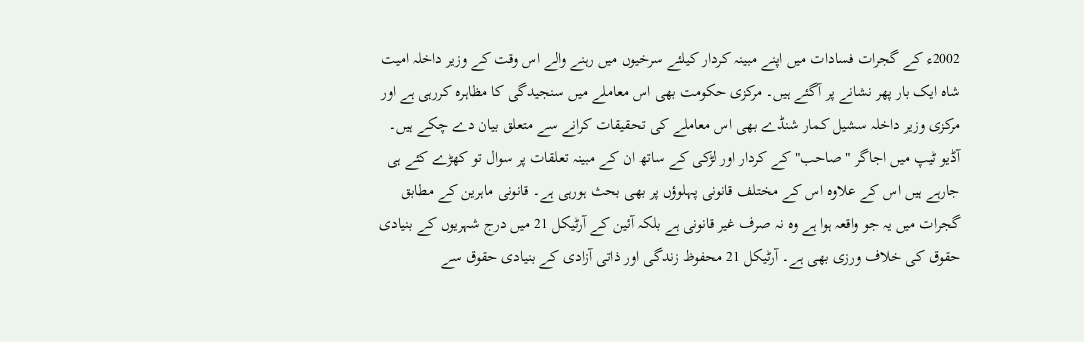2002ء کے گجرات فسادات میں اپنے مبینہ کردار کیلئے سرخیوں میں رہنے والے اس وقت کے وزیر داخلہ امیت شاہ ایک بار پھر نشانے پر آگئے ہیں۔ مرکزی حکومت بھی اس معاملے میں سنجیدگی کا مظاہرہ کررہی ہے اور مرکزی وزیر داخلہ سشیل کمار شنڈے بھی اس معاملے کی تحقیقات کرانے سے متعلق بیان دے چکے ہیں۔ آڈیو ٹیپ میں اجاگر "صاحب" کے کردار اور لڑکی کے ساتھ ان کے مبینہ تعلقات پر سوال تو کھڑے کئے ہی جارہے ہیں اس کے علاوہ اس کے مختلف قانونی پہلوؤں پر بھی بحث ہورہی ہے۔ قانونی ماہرین کے مطابق گجرات میں یہ جو واقعہ ہوا ہے وہ نہ صرف غیر قانونی ہے بلکہ آئین کے آرٹیکل 21 میں درج شہریوں کے بنیادی حقوق کی خلاف ورزی بھی ہے۔ آرٹیکل 21 محفوظ زندگی اور ذاتی آزادی کے بنیادی حقوق سے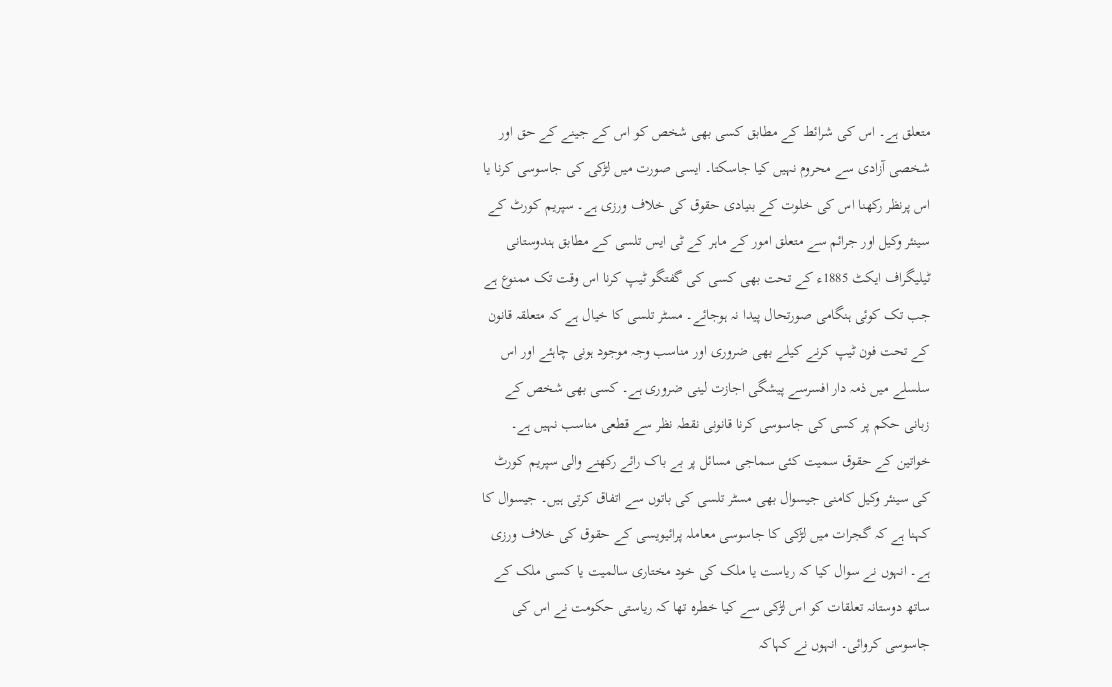متعلق ہے۔ اس کی شرائط کے مطابق کسی بھی شخص کو اس کے جینے کے حق اور شخصی آزادی سے محروم نہیں کیا جاسکتا۔ ایسی صورت میں لڑکی کی جاسوسی کرنا یا اس پرنظر رکھنا اس کی خلوت کے بنیادی حقوق کی خلاف ورزی ہے۔ سپریم کورٹ کے سینئر وکیل اور جرائم سے متعلق امور کے ماہر کے ٹی ایس تلسی کے مطابق ہندوستانی ٹیلیگراف ایکٹ 1885ء کے تحت بھی کسی کی گفتگو ٹیپ کرنا اس وقت تک ممنوع ہے جب تک کوئی ہنگامی صورتحال پیدا نہ ہوجائے۔ مسٹر تلسی کا خیال ہے کہ متعلقہ قانون کے تحت فون ٹیپ کرنے کیلے بھی ضروری اور مناسب وجہ موجود ہونی چاہئے اور اس سلسلے میں ذمہ دار افسرسے پیشگی اجازت لینی ضروری ہے۔ کسی بھی شخص کے زبانی حکم پر کسی کی جاسوسی کرنا قانونی نقطہ نظر سے قطعی مناسب نہیں ہے۔ خواتین کے حقوق سمیت کئی سماجی مسائل پر بے باک رائے رکھنے والی سپریم کورٹ کی سینئر وکیل کامنی جیسوال بھی مسٹر تلسی کی باتوں سے اتفاق کرتی ہیں۔ جیسوال کا کہنا ہے کہ گجرات میں لڑکی کا جاسوسی معاملہ پرائیویسی کے حقوق کی خلاف ورزی ہے۔ انہوں نے سوال کیا کہ ریاست یا ملک کی خود مختاری سالمیت یا کسی ملک کے ساتھ دوستانہ تعلقات کو اس لڑکی سے کیا خطرہ تھا کہ ریاستی حکومت نے اس کی جاسوسی کروائی۔ انہوں نے کہاکہ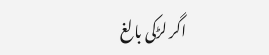اگر لڑکی بالغ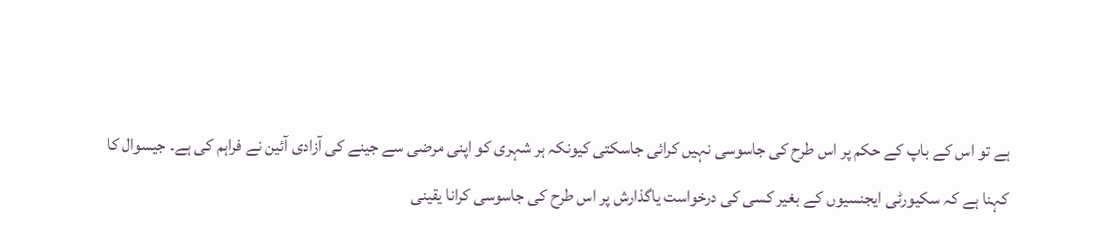ہے تو اس کے باپ کے حکم پر اس طرح کی جاسوسی نہیں کرائی جاسکتی کیونکہ ہر شہری کو اپنی مرضی سے جینے کی آزادی آئین نے فراہم کی ہے۔ جیسوال کا کہنا ہے کہ سکیورٹی ایجنسیوں کے بغیر کسی کی درخواست یاگذارش پر اس طرح کی جاسوسی کرانا یقینی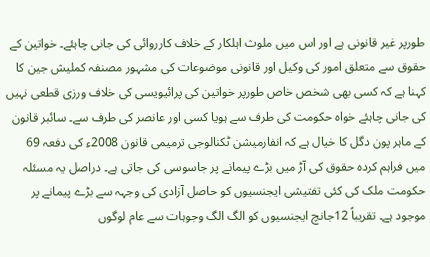طورپر غیر قانونی ہے اور اس میں ملوث اہلکار کے خلاف کارروائی کی جانی چاہئے۔ خواتین کے حقوق سے متعلق امور کی وکیل اور قانونی موضوعات کی مشہور مصنفہ کملیش جین کا کہنا ہے کہ کسی بھی شخص خاص طورپر خواتین کی پرائیویسی کی خلاف ورزی قطعی نہیں کی جانی چاہئے خواہ حکومت کی طرف سے ہویا کسی اور عانصر کی طرف سے۔ سائبر قانون کے ماہر پون دگل کا خیال ہے کہ انفارمیشن ٹکنالوجی ترمیمی قانون 2008ء کی دفعہ 69 میں فراہم کردہ حقوق کی آڑ میں بڑے پیمانے پر جاسوسی کی جاتی ہے۔ دراصل یہ مسئلہ حکومت ملک کی کئی تفتیشی ایجنسیوں کو حاصل آزادی کی وجہہ سے بڑے پیمانے پر موجود ہے۔ تقریباً 12جانچ ایجنسیوں کو الگ الگ وجوہات سے عام لوگوں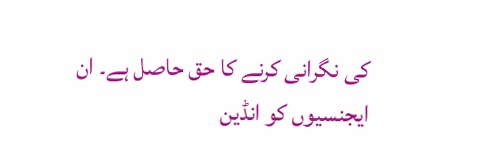کی نگرانی کرنے کا حق حاصل ہے۔ ان ایجنسیوں کو انڈین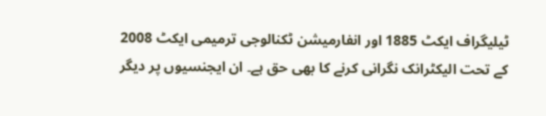ٹیلیگراف ایکٹ 1885 اور انفارمیشن ٹکنالوجی ترمیمی ایکٹ 2008 کے تحت الیکٹرانک نگرانی کرنے کا بھی حق ہے۔ ان ایجنسیوں پر دیگر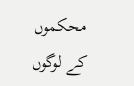محکموں کے لوگوں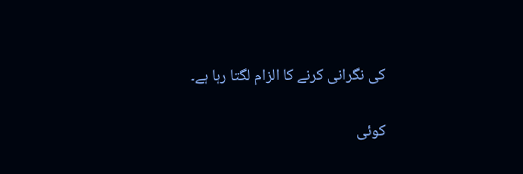کی نگرانی کرنے کا الزام لگتا رہا ہے۔

کوئی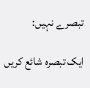تبصرے نہیں:

ایک تبصرہ شائع کریں